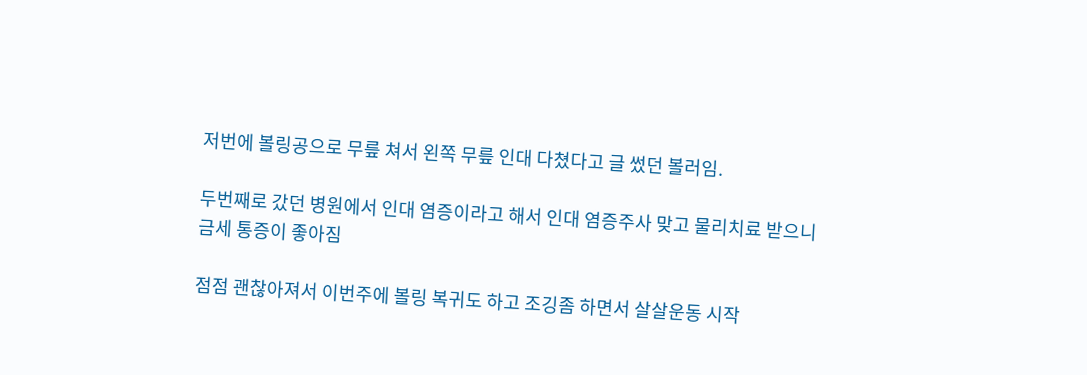저번에 볼링공으로 무릎 쳐서 왼쪽 무릎 인대 다쳤다고 글 썼던 볼러임.

두번째로 갔던 병원에서 인대 염증이라고 해서 인대 염증주사 맞고 물리치료 받으니 금세 통증이 좋아짐

점점 괜찮아져서 이번주에 볼링 복귀도 하고 조깅좀 하면서 살살운동 시작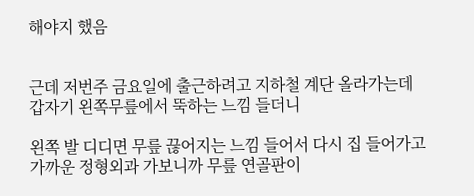해야지 했음


근데 저번주 금요일에 출근하려고 지하철 계단 올라가는데 갑자기 왼쪽무릎에서 뚝하는 느낌 들더니

왼쪽 발 디디면 무릎 끊어지는 느낌 들어서 다시 집 들어가고 가까운 정형외과 가보니까 무릎 연골판이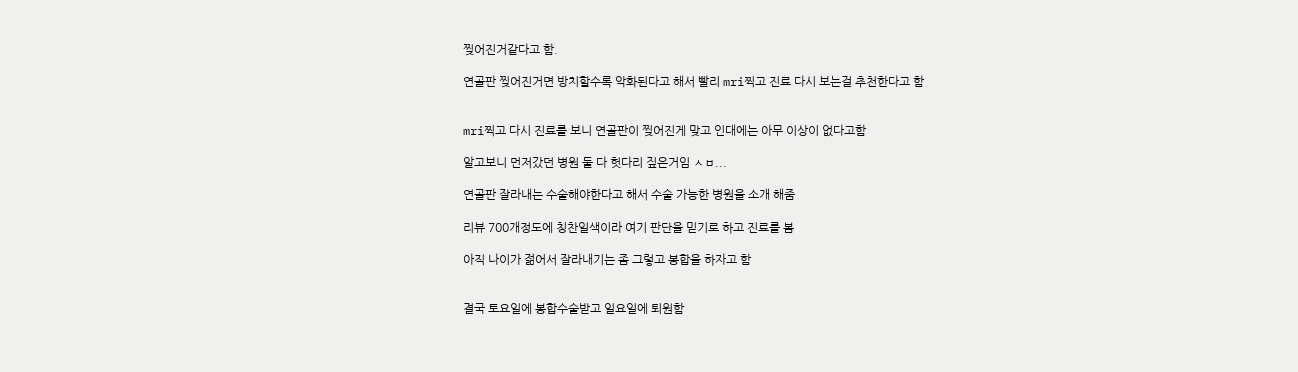찢어진거같다고 함.

연골판 찢어진거면 방치할수록 악화된다고 해서 빨리 mri찍고 진료 다시 보는걸 추천한다고 함


mri찍고 다시 진료를 보니 연골판이 찢어진게 맞고 인대에는 아무 이상이 없다고함

알고보니 먼저갔던 병원 둘 다 헛다리 짚은거임 ㅅㅂ...

연골판 잘라내는 수술해야한다고 해서 수술 가능한 병원을 소개 해줌

리뷰 700개정도에 칭찬일색이라 여기 판단을 믿기로 하고 진료를 봄

아직 나이가 젊어서 잘라내기는 좀 그렇고 봉합을 하자고 함


결국 토요일에 봉합수술받고 일요일에 퇴원함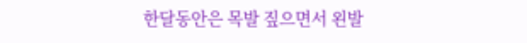한달동안은 목발 짚으면서 왼발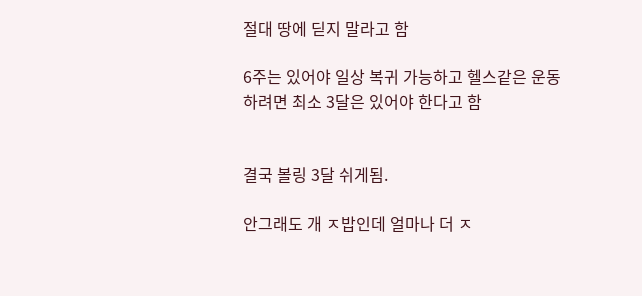절대 땅에 딛지 말라고 함

6주는 있어야 일상 복귀 가능하고 헬스같은 운동하려면 최소 3달은 있어야 한다고 함


결국 볼링 3달 쉬게됨.

안그래도 개 ㅈ밥인데 얼마나 더 ㅈ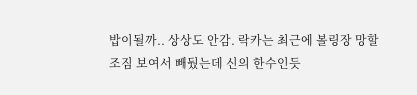밥이될까.. 상상도 안감. 락카는 최근에 볼링장 망할 조짐 보여서 빼뒀는데 신의 한수인듯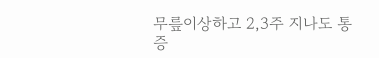무릎이상하고 2,3주 지나도 통증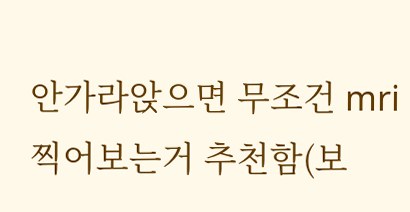안가라앉으면 무조건 mri찍어보는거 추천함(보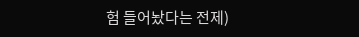험 들어놨다는 전제)